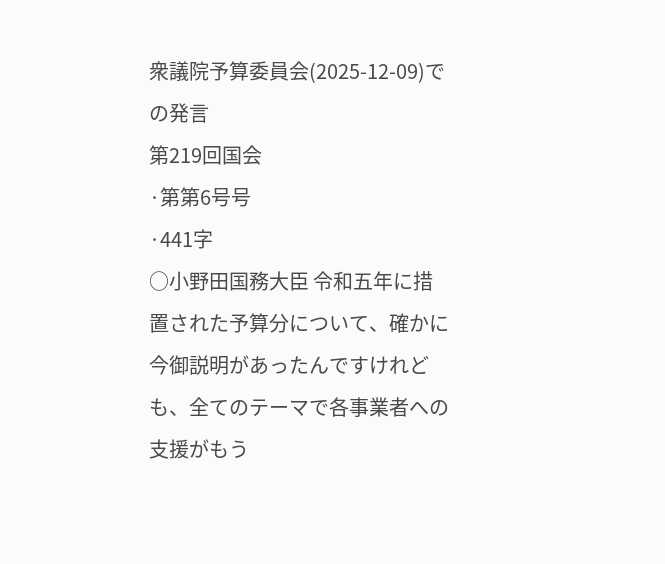衆議院予算委員会(2025-12-09)での発言
第219回国会
·第第6号号
·441字
○小野田国務大臣 令和五年に措置された予算分について、確かに今御説明があったんですけれども、全てのテーマで各事業者への支援がもう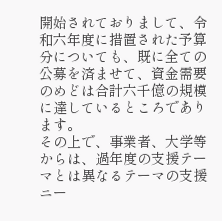開始されておりまして、令和六年度に措置された予算分についても、既に全ての公募を済ませて、資金需要のめどは合計六千億の規模に達しているところであります。
その上で、事業者、大学等からは、過年度の支援テーマとは異なるテーマの支援ニー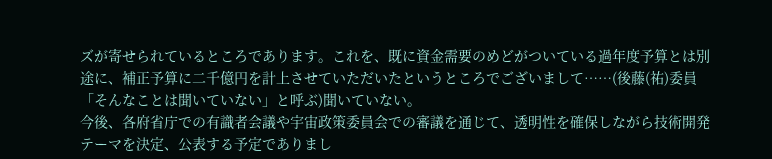ズが寄せられているところであります。これを、既に資金需要のめどがついている過年度予算とは別途に、補正予算に二千億円を計上させていただいたというところでございまして……(後藤(祐)委員「そんなことは聞いていない」と呼ぶ)聞いていない。
今後、各府省庁での有識者会議や宇宙政策委員会での審議を通じて、透明性を確保しながら技術開発テーマを決定、公表する予定でありまし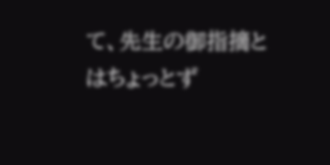て、先生の御指摘とはちょっとず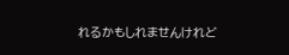れるかもしれませんけれど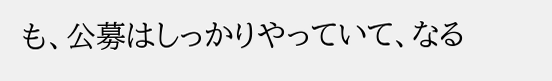も、公募はしっかりやっていて、なる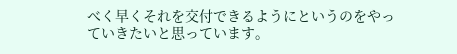べく早くそれを交付できるようにというのをやっていきたいと思っています。